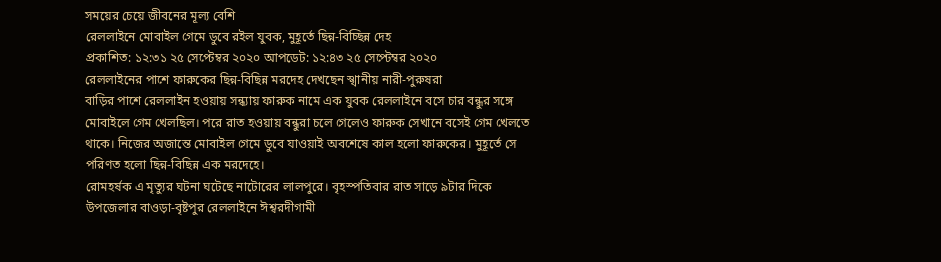সময়ের চেয়ে জীবনের মূল্য বেশি
রেললাইনে মোবাইল গেমে ডুবে রইল যুবক, মুহূর্তে ছিন্ন-বিচ্ছিন্ন দেহ
প্রকাশিত: ১২:৩১ ২৫ সেপ্টেম্বর ২০২০ আপডেট: ১২:৪৩ ২৫ সেপ্টেম্বর ২০২০
রেললাইনের পাশে ফারুকের ছিন্ন-বিছিন্ন মরদেহ দেখছেন স্খানীয় নারী-পুরুষরা
বাড়ির পাশে রেললাইন হওয়ায় সন্ধ্যায় ফারুক নামে এক যুবক রেললাইনে বসে চার বন্ধুর সঙ্গে মোবাইলে গেম খেলছিল। পরে রাত হওয়ায় বন্ধুরা চলে গেলেও ফারুক সেখানে বসেই গেম খেলতে থাকে। নিজের অজান্তে মোবাইল গেমে ডুবে যাওয়াই অবশেষে কাল হলো ফারুকের। মুহূর্তে সে পরিণত হলো ছিন্ন-বিছিন্ন এক মরদেহে।
রোমহর্ষক এ মৃত্যুর ঘটনা ঘটেছে নাটোরের লালপুরে। বৃহস্পতিবার রাত সাড়ে ৯টার দিকে উপজেলার বাওড়া-বৃষ্টপুর রেললাইনে ঈশ্বরদীগামী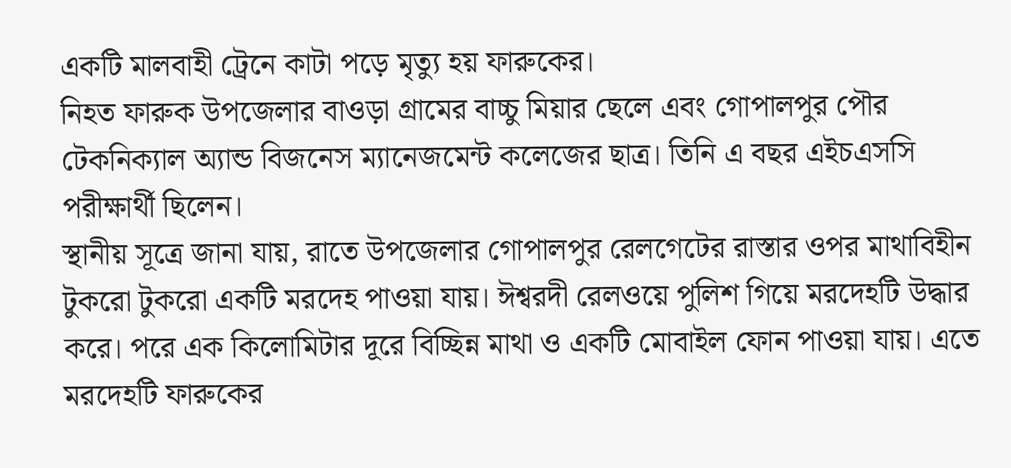একটি মালবাহী ট্রেনে কাটা পড়ে মৃত্যু হয় ফারুকের।
নিহত ফারুক উপজেলার বাওড়া গ্রামের বাচ্চু মিয়ার ছেলে এবং গোপালপুর পৌর টেকনিক্যাল অ্যান্ড বিজনেস ম্যানেজমেন্ট কলেজের ছাত্র। তিনি এ বছর এইচএসসি পরীক্ষার্থী ছিলেন।
স্থানীয় সূত্রে জানা যায়, রাতে উপজেলার গোপালপুর রেলগেটের রাস্তার ওপর মাথাবিহীন টুকরো টুকরো একটি মরদেহ পাওয়া যায়। ঈশ্বরদী রেলওয়ে পুলিশ গিয়ে মরদেহটি উদ্ধার করে। পরে এক কিলোমিটার দূরে বিচ্ছিন্ন মাথা ও একটি মোবাইল ফোন পাওয়া যায়। এতে মরদেহটি ফারুকের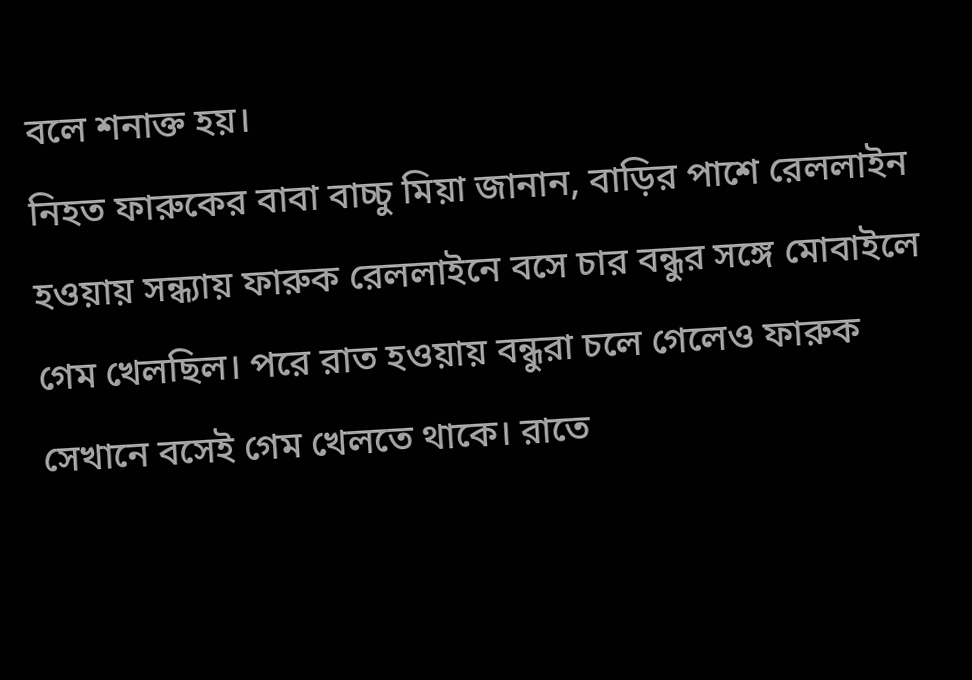বলে শনাক্ত হয়।
নিহত ফারুকের বাবা বাচ্চু মিয়া জানান, বাড়ির পাশে রেললাইন হওয়ায় সন্ধ্যায় ফারুক রেললাইনে বসে চার বন্ধুর সঙ্গে মোবাইলে গেম খেলছিল। পরে রাত হওয়ায় বন্ধুরা চলে গেলেও ফারুক সেখানে বসেই গেম খেলতে থাকে। রাতে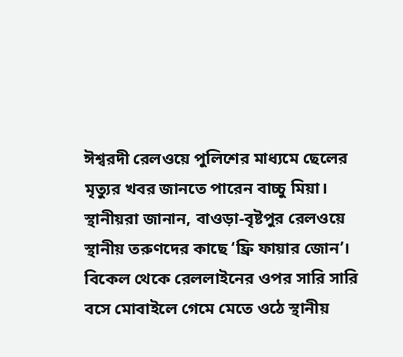ঈশ্বরদী রেলওয়ে পুলিশের মাধ্যমে ছেলের মৃত্যুর খবর জানতে পারেন বাচ্চু মিয়া।
স্থানীয়রা জানান, বাওড়া-বৃষ্টপুর রেলওয়ে স্থানীয় তরুণদের কাছে ‘ফ্রি ফায়ার জোন’। বিকেল থেকে রেললাইনের ওপর সারি সারি বসে মোবাইলে গেমে মেতে ওঠে স্থানীয়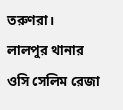তরুণরা।
লালপুর থানার ওসি সেলিম রেজা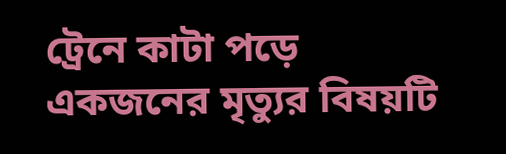ট্রেনে কাটা পড়ে একজনের মৃত্যুর বিষয়টি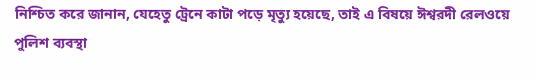নিশ্চিত করে জানান, যেহেতু ট্রেনে কাটা পড়ে মৃত্যু হয়েছে, তাই এ বিষয়ে ঈশ্বরদী রেলওয়ে পুলিশ ব্যবস্থা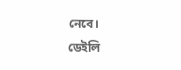নেবে।
ডেইলি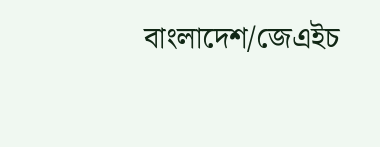বাংলাদেশ/জেএইচ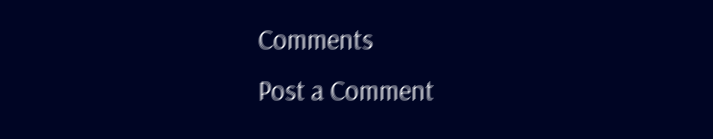Comments
Post a Comment